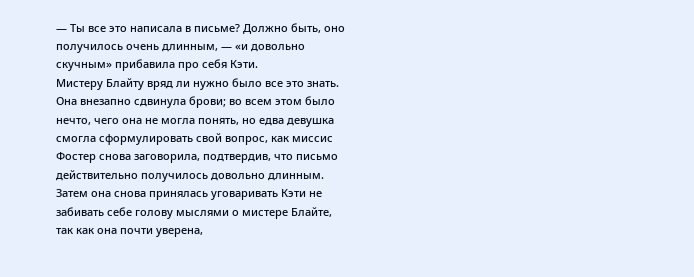— Ты все это написала в письме? Должно быть, оно получилось очень длинным, — «и довольно скучным» прибавила про себя Кэти.
Мистеру Блайту вряд ли нужно было все это знать. Она внезапно сдвинула брови; во всем этом было нечто, чего она не могла понять, но едва девушка смогла сформулировать свой вопрос, как миссис Фостер снова заговорила, подтвердив, что письмо действительно получилось довольно длинным. Затем она снова принялась уговаривать Кэти не забивать себе голову мыслями о мистере Блайте, так как она почти уверена,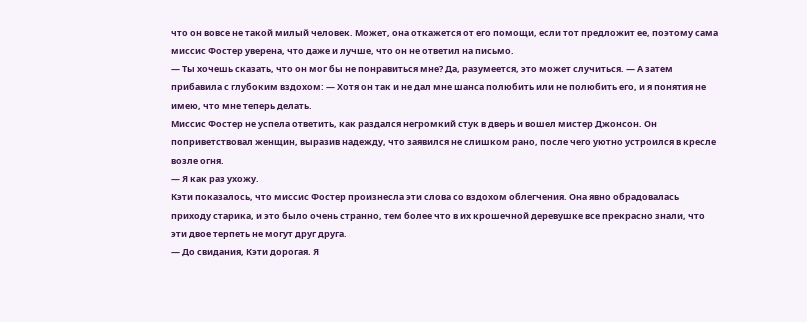что он вовсе не такой милый человек. Может, она откажется от его помощи, если тот предложит ее, поэтому сама миссис Фостер уверена, что даже и лучше, что он не ответил на письмо.
— Ты хочешь сказать, что он мог бы не понравиться мне? Да, разумеется, это может случиться. — А затем прибавила с глубоким вздохом: — Хотя он так и не дал мне шанса полюбить или не полюбить его, и я понятия не имею, что мне теперь делать.
Миссис Фостер не успела ответить, как раздался негромкий стук в дверь и вошел мистер Джонсон. Он поприветствовал женщин, выразив надежду, что заявился не слишком рано, после чего уютно устроился в кресле возле огня.
— Я как раз ухожу.
Кэти показалось, что миссис Фостер произнесла эти слова со вздохом облегчения. Она явно обрадовалась приходу старика, и это было очень странно, тем более что в их крошечной деревушке все прекрасно знали, что эти двое терпеть не могут друг друга.
— До свидания, Кэти дорогая. Я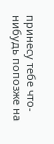принесу тебе что-нибудь попозже на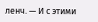ленч. — И с этими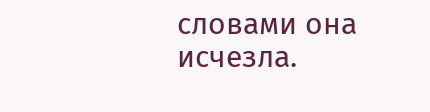словами она исчезла.